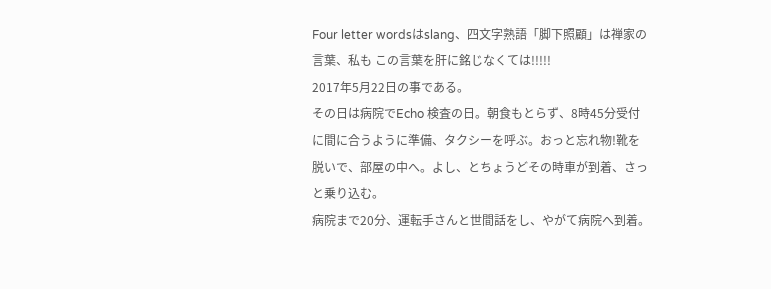Four letter wordsはslang、四文字熟語「脚下照顧」は禅家の言葉、私も この言葉を肝に銘じなくては!!!!!
2017年5月22日の事である。
その日は病院でEcho 検査の日。朝食もとらず、8時45分受付に間に合うように準備、タクシーを呼ぶ。おっと忘れ物!靴を脱いで、部屋の中へ。よし、とちょうどその時車が到着、さっと乗り込む。
病院まで20分、運転手さんと世間話をし、やがて病院へ到着。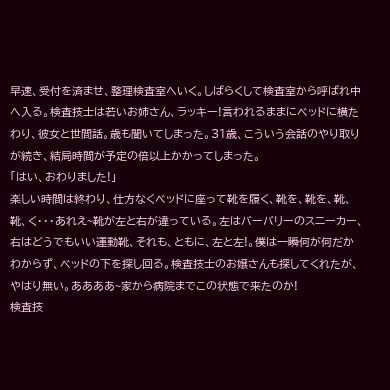早速、受付を済ませ、整理検査室へいく。しばらくして検査室から呼ばれ中へ入る。検査技士は若いお姉さん、ラッキー!言われるままにベッドに横たわり、彼女と世間話。歳も聞いてしまった。31歳、こういう会話のやり取りが続き、結局時間が予定の倍以上かかってしまった。
「はい、おわりました!」
楽しい時間は終わり、仕方なくベッドに座って靴を履く、靴を、靴を、靴、靴、く・・・あれえ~靴が左と右が違っている。左はバーバリーのスニーカー、右はどうでもいい運動靴、それも、ともに、左と左!。僕は一瞬何が何だかわからず、ベッドの下を探し回る。検査技士のお嬢さんも探してくれたが、やはり無い。ああああ~家から病院までこの状態で来たのか!
検査技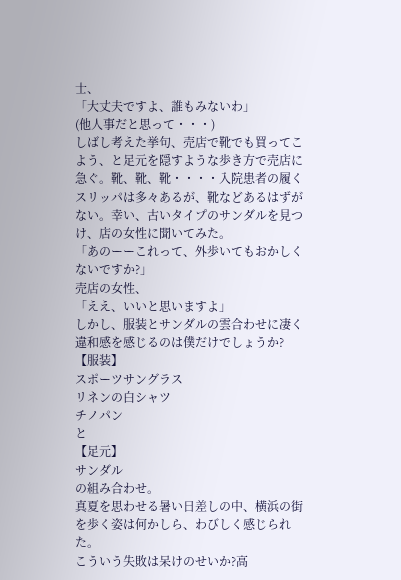士、
「大丈夫ですよ、誰もみないわ」
(他人事だと思って・・・)
しばし考えた挙句、売店で靴でも買ってこよう、と足元を隠すような歩き方で売店に急ぐ。靴、靴、靴・・・・入院患者の履くスリッパは多々あるが、靴などあるはずがない。幸い、古いタイプのサンダルを見つけ、店の女性に聞いてみた。
「あのーーこれって、外歩いてもおかしくないですか?」
売店の女性、
「ええ、いいと思いますよ」
しかし、服装とサンダルの雲合わせに凄く違和感を感じるのは僕だけでしょうか?
【服装】
スポーツサングラス
リネンの白シャツ
チノパン
と
【足元】
サンダル
の組み合わせ。
真夏を思わせる暑い日差しの中、横浜の街を歩く姿は何かしら、わびしく感じられた。
こういう失敗は呆けのせいか?高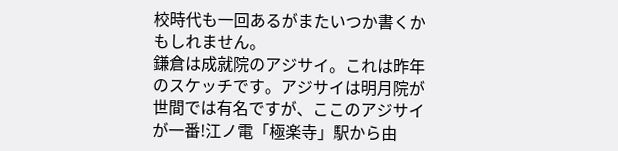校時代も一回あるがまたいつか書くかもしれません。
鎌倉は成就院のアジサイ。これは昨年のスケッチです。アジサイは明月院が世間では有名ですが、ここのアジサイが一番!江ノ電「極楽寺」駅から由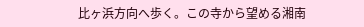比ヶ浜方向へ歩く。この寺から望める湘南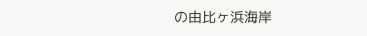の由比ヶ浜海岸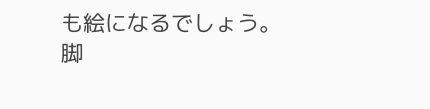も絵になるでしょう。
脚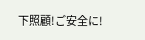下照顧!ご安全に!